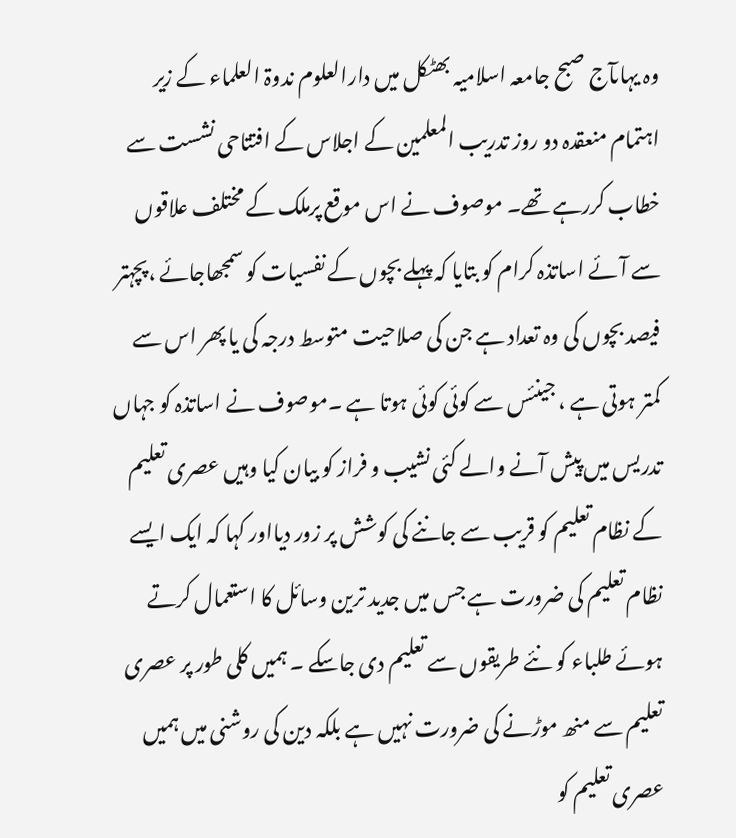وہ یہاںآج صبح جامعہ اسلامیہ بھٹکل میں دارالعلوم ندوۃ العلماء کے زیر اہتمام منعقدہ دو روز تدریب المعلمین کے اجلاس کے افتتاحی نشست سے خطاب کررہے تھے۔ موصوف نے اس موقع پرملک کے مختلف علاقوں سے آئے اساتذہ کرام کو بتایا کہ پہلے بچوں کے نفسیات کو سمجھاجائے ،پچہتر فیصد بچوں کی وہ تعداد ہے جن کی صلاحیت متوسط درجہ کی یا پھر اس سے کمتر ہوتی ہے ، جینئس سے کوئی کوئی ہوتا ہے ۔موصوف نے اساتذہ کو جہاں تدریس میں پیش آنے والے کئی نشیب و فراز کو بیان کیا وہیں عصری تعلیم کے نظام تعلیم کو قریب سے جاننے کی کوشش پر زور دیااور کہا کہ ایک ایسے نظام تعلیم کی ضرورت ہے جس میں جدید ترین وسائل کا استعمال کرتے ہوئے طلباء کو نئے طریقوں سے تعلیم دی جاسکے ۔ ہمیں کلی طور پر عصری تعلیم سے منھ موڑنے کی ضرورت نہیں ہے بلکہ دین کی روشنی میں ہمیں عصری تعلیم کو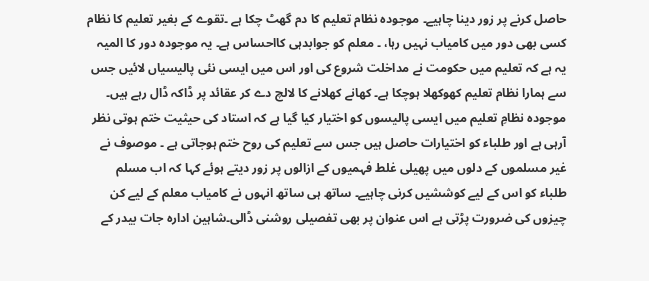حاصل کرنے پر زور دینا چاہیے۔ موجودہ نظام تعلیم کا دم گھٹ چکا ہے ۔تقوے کے بغیر تعلیم کا نظام کسی بھی دور میں کامیاب نہیں رہا، ۔ معلم کو جوابدہی کااحساس ہے۔ یہ موجودہ دور کا المیہ یہ ہے کہ تعلیم میں حکومت نے مداخلت شروع کی اور اس میں ایسی نئی پالیسیاں لائیں جس سے ہمارا نظام تعلیم کھوکھلا ہوچکا ہے۔ کھانے کھلانے کا لالچ دے کر عقائد پر ڈاکہ ڈال رہے ہیں۔ موجودہ نظامِ تعلیم میں ایسی پالیسوں کو اختیار کیا گیا ہے کہ استاد کی حیثیت ختم ہوتی نظر آرہی ہے اور طلباء کو اختیارات حاصل ہیں جس سے تعلیم کی روح ختم ہوجاتی ہے ۔ موصوف نے غیر مسلموں کے دلوں میں پھیلی غلط فہمیوں کے ازالوں پر زور دیتے ہوئے کہا کہ اب مسلم طلباء کو اس کے لیے کوششیں کرنی چاہیے۔ ساتھ ہی ساتھ انہوں نے کامیاب معلم کے لیے کن چیزوں کی ضرورت پڑتی ہے اس عنوان پر بھی تفصیلی روشنی ڈالی۔شاہین ادارہ جات بیدر کے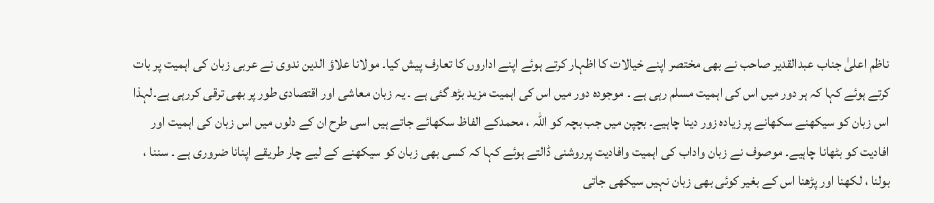ناظم اعلیٰ جناب عبدالقدیر صاحب نے بھی مختصر اپنے خیالات کا اظہار کرتے ہوئے اپنے اداروں کا تعارف پیش کیا۔ مولانا علاؤ الدین ندوی نے عربی زبان کی اہمیت پر بات کرتے ہوئے کہا کہ ہر دور میں اس کی اہمیت مسلم رہی ہے ۔ موجودہ دور میں اس کی اہمیت مزید بڑھ گئی ہے ۔ یہ زبان معاشی اور اقتصادی طور پر بھی ترقی کررہی ہے۔لہذا اس زبان کو سیکھنے سکھانے پر زیادہ زور دینا چاہیے۔ بچپن میں جب بچہ کو اللہ ، محمدکے الفاظ سکھائے جاتے ہیں اسی طرح ان کے دلوں میں اس زبان کی اہمیت اور افادیت کو بٹھانا چاہیے۔ موصوف نے زبان واداب کی اہمیت وافادیت پرروشنی ڈالتے ہوئے کہا کہ کسی بھی زبان کو سیکھنے کے لیے چار طریقے اپنانا ضروری ہے ۔ سننا ، بولنا ، لکھنا اور پڑھنا اس کے بغیر کوئی بھی زبان نہیں سیکھی جاتی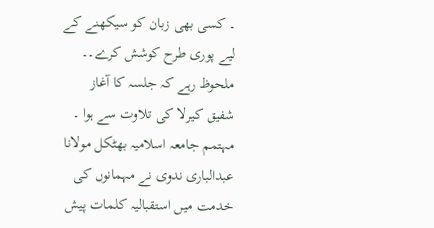۔ کسی بھی زبان کو سیکھنے کے لیے پوری طرح کوشش کرے۔۔ ملحوظ رہے کہ جلسہ کا آغاز شفیق کیرلا کی تلاوت سے ہوا ۔ مہتمم جامعہ اسلامیہ بھٹکل مولانا عبدالباری ندوی نے مہمانوں کی خدمت میں استقبالیہ کلمات پیش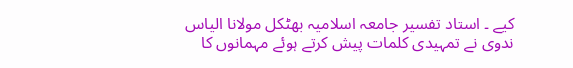کیے ۔ استاد تفسیر جامعہ اسلامیہ بھٹکل مولانا الیاس ندوی نے تمہیدی کلمات پیش کرتے ہوئے مہمانوں کا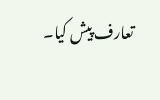تعارف پیش کیا۔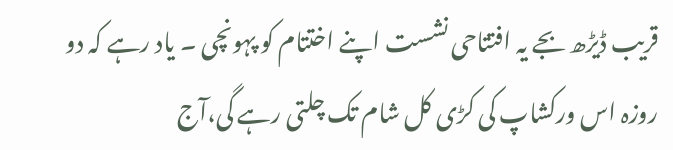قریب ڈیڑھ بجے یہ افتتاحی نشست اپنے اختتام کو پہونچی ۔ یاد رہے کہ دو روزہ اس ورکشاپ کی کڑی کل شام تک چلتی رہے گی،آج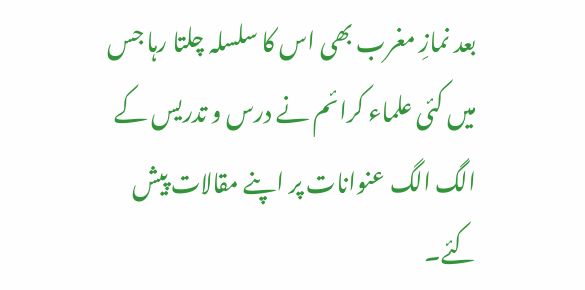بعد نمازِ مغرب بھی اس کا سلسلہ چلتا رہا جس میں کئی علماء کرائم نے درس و تدریس کے الگ الگ عنوانات پر اپنے مقالات پیش کئے۔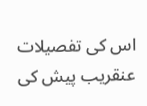اس کی تفصیلات عنقریب پیش کی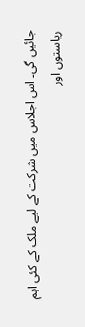جائیں گی۔ اس اجلاس میں شرکت کے لیے ملک کے کئی اہم ریاستوں اور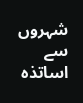شہروں سے اساتذہ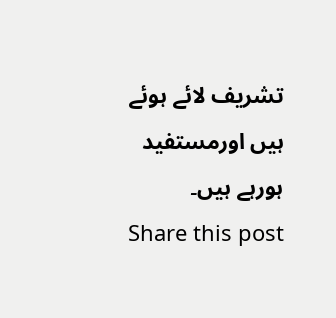تشریف لائے ہوئے ہیں اورمستفید ہورہے ہیں۔
Share this post